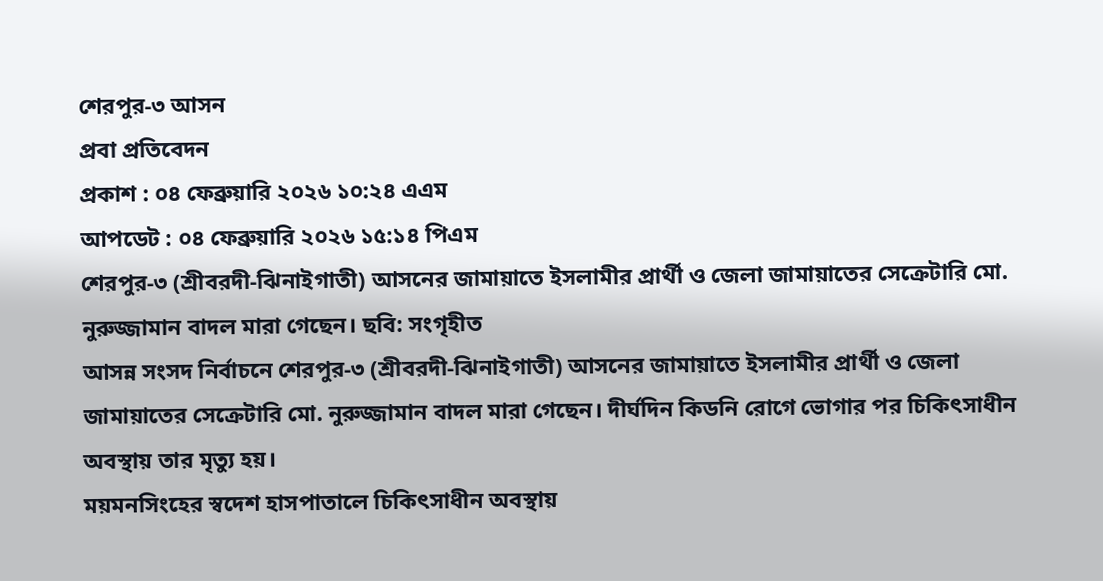শেরপুর-৩ আসন
প্রবা প্রতিবেদন
প্রকাশ : ০৪ ফেব্রুয়ারি ২০২৬ ১০:২৪ এএম
আপডেট : ০৪ ফেব্রুয়ারি ২০২৬ ১৫:১৪ পিএম
শেরপুর-৩ (শ্রীবরদী-ঝিনাইগাতী) আসনের জামায়াতে ইসলামীর প্রার্থী ও জেলা জামায়াতের সেক্রেটারি মো. নুরুজ্জামান বাদল মারা গেছেন। ছবি: সংগৃহীত
আসন্ন সংসদ নির্বাচনে শেরপুর-৩ (শ্রীবরদী-ঝিনাইগাতী) আসনের জামায়াতে ইসলামীর প্রার্থী ও জেলা জামায়াতের সেক্রেটারি মো. নুরুজ্জামান বাদল মারা গেছেন। দীর্ঘদিন কিডনি রোগে ভোগার পর চিকিৎসাধীন অবস্থায় তার মৃত্যু হয়।
ময়মনসিংহের স্বদেশ হাসপাতালে চিকিৎসাধীন অবস্থায়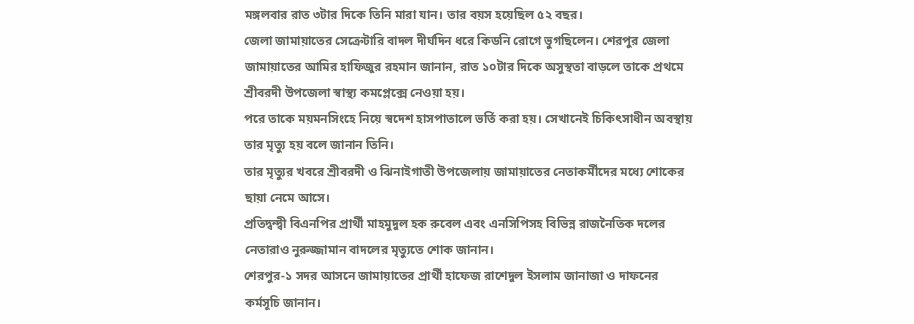মঙ্গলবার রাত ৩টার দিকে তিনি মারা যান। তার বয়স হয়েছিল ৫২ বছর।
জেলা জামায়াতের সেক্রেটারি বাদল দীর্ঘদিন ধরে কিডনি রোগে ভুগছিলেন। শেরপুর জেলা জামায়াতের আমির হাফিজুর রহমান জানান, রাত ১০টার দিকে অসুস্থতা বাড়লে তাকে প্রথমে শ্রীবরদী উপজেলা স্বাস্থ্য কমপ্লেক্সে নেওয়া হয়।
পরে তাকে ময়মনসিংহে নিয়ে স্বদেশ হাসপাতালে ভর্তি করা হয়। সেখানেই চিকিৎসাধীন অবস্থায় তার মৃত্যু হয় বলে জানান তিনি।
তার মৃত্যুর খবরে শ্রীবরদী ও ঝিনাইগাতী উপজেলায় জামায়াতের নেতাকর্মীদের মধ্যে শোকের ছায়া নেমে আসে।
প্রতিদ্বন্দ্বী বিএনপির প্রার্থী মাহমুদুল হক রুবেল এবং এনসিপিসহ বিভিন্ন রাজনৈতিক দলের নেতারাও নুরুজ্জামান বাদলের মৃত্যুতে শোক জানান।
শেরপুর-১ সদর আসনে জামায়াতের প্রার্থী হাফেজ রাশেদুল ইসলাম জানাজা ও দাফনের কর্মসূচি জানান।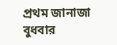প্রথম জানাজা বুধবার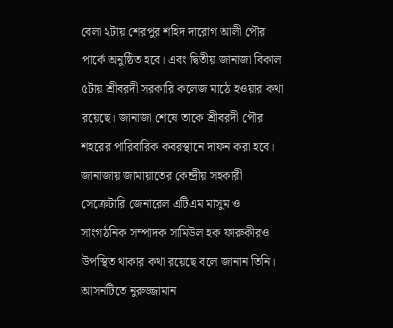বেলা ২টায় শেরপুর শহিদ দারোগ আলী পৌর পার্কে অনুষ্ঠিত হবে। এবং দ্বিতীয় জানাজা বিকাল ৫টায় শ্রীবরদী সরকারি কলেজ মাঠে হওয়ার কথা রয়েছে। জানাজা শেষে তাকে শ্রীবরদী পৌর শহরের পারিবারিক কবরস্থানে দাফন করা হবে।
জানাজায় জামায়াতের কেন্দ্রীয় সহকারী সেক্রেটারি জেনারেল এটিএম মাসুম ও সাংগঠনিক সম্পাদক সামিউল হক ফারুকীরও উপস্থিত থাকার কথা রয়েছে বলে জানান তিনি।
আসনটিতে নুরুজ্জামান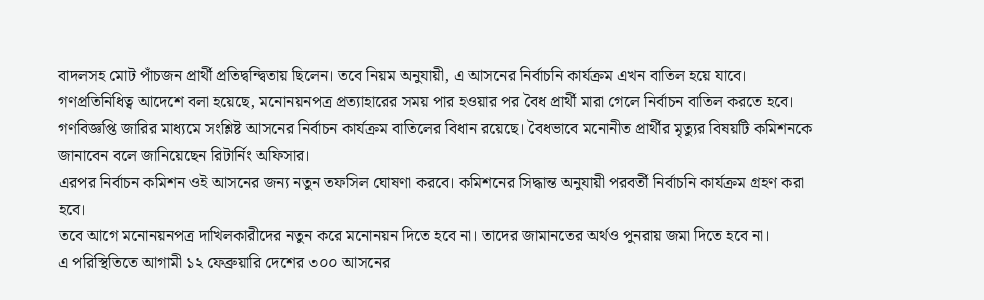বাদলসহ মোট পাঁচজন প্রার্থী প্রতিদ্বন্দ্বিতায় ছিলেন। তবে নিয়ম অনুযায়ী, এ আসনের নির্বাচনি কার্যক্রম এখন বাতিল হয়ে যাবে।
গণপ্রতিনিধিত্ব আদেশে বলা হয়েছে, মনোনয়নপত্র প্রত্যাহারের সময় পার হওয়ার পর বৈধ প্রার্থী মারা গেলে নির্বাচন বাতিল করতে হবে।
গণবিজ্ঞপ্তি জারির মাধ্যমে সংশ্লিষ্ট আসনের নির্বাচন কার্যক্রম বাতিলের বিধান রয়েছে। বৈধভাবে মনোনীত প্রার্থীর মৃত্যুর বিষয়টি কমিশনকে জানাবেন বলে জানিয়েছেন রিটার্নিং অফিসার।
এরপর নির্বাচন কমিশন ওই আসনের জন্য নতুন তফসিল ঘোষণা করবে। কমিশনের সিদ্ধান্ত অনুযায়ী পরবর্তী নির্বাচনি কার্যক্রম গ্রহণ করা হবে।
তবে আগে মনোনয়নপত্র দাখিলকারীদের নতুন করে মনোনয়ন দিতে হবে না। তাদের জামানতের অর্থও পুনরায় জমা দিতে হবে না।
এ পরিস্থিতিতে আগামী ১২ ফেব্রুয়ারি দেশের ৩০০ আসনের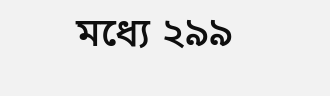মধ্যে ২৯৯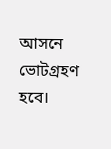আসনে ভোটগ্রহণ হবে।